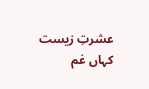عشرتِ زیست کہاں غم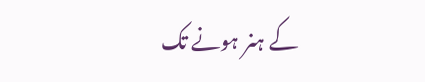کے ہنر ہونے تک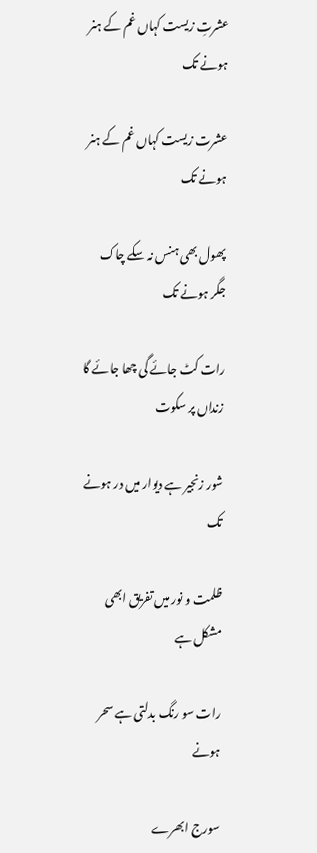عشرتِ زیست کہاں غم کے ہنر ہونے تک

عشرت زیست کہاں غم کے ہنر ہونے تک

پھول بھی ہنس نہ سکے چاک جگر ہونے تک

رات کٹ جائے گی چھا جائے گا زنداں پر سکوت

شور زنجیر ہے دیوار میں در ہونے تک

ظلمت و نور میں تفریق ابھی مشکل ہے

رات سو رنگ بدلتی ہے سحر ہونے

سورج ابھرے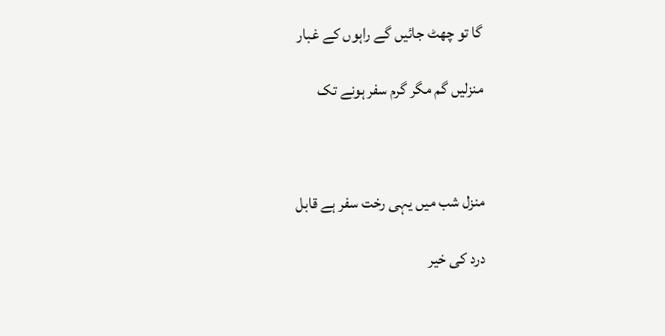گا تو چھٹ جائیں گے راہوں کے غبار

منزلیں گم مگر گرم سفر ہونے تک



منزل شب میں یہی رخت سفر ہے قابل

درد کی خیر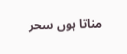مناتا ہوں سحر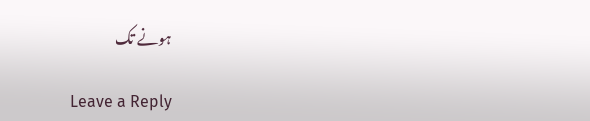ہونے تک

Leave a Reply